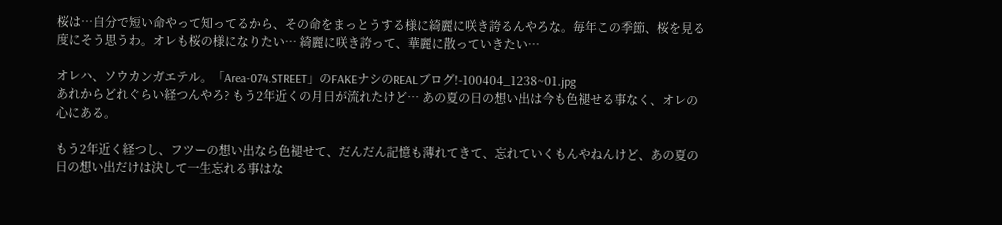桜は…自分で短い命やって知ってるから、その命をまっとうする様に綺麗に咲き誇るんやろな。毎年この季節、桜を見る度にそう思うわ。オレも桜の様になりたい… 綺麗に咲き誇って、華麗に散っていきたい…

オレハ、ソウカンガエテル。「Area-074.STREET」のFAKEナシのREALブログ!-100404_1238~01.jpg
あれからどれぐらい経つんやろ? もう2年近くの月日が流れたけど… あの夏の日の想い出は今も色褪せる事なく、オレの心にある。

もう2年近く経つし、フツーの想い出なら色褪せて、だんだん記憶も薄れてきて、忘れていくもんやねんけど、あの夏の日の想い出だけは決して一生忘れる事はな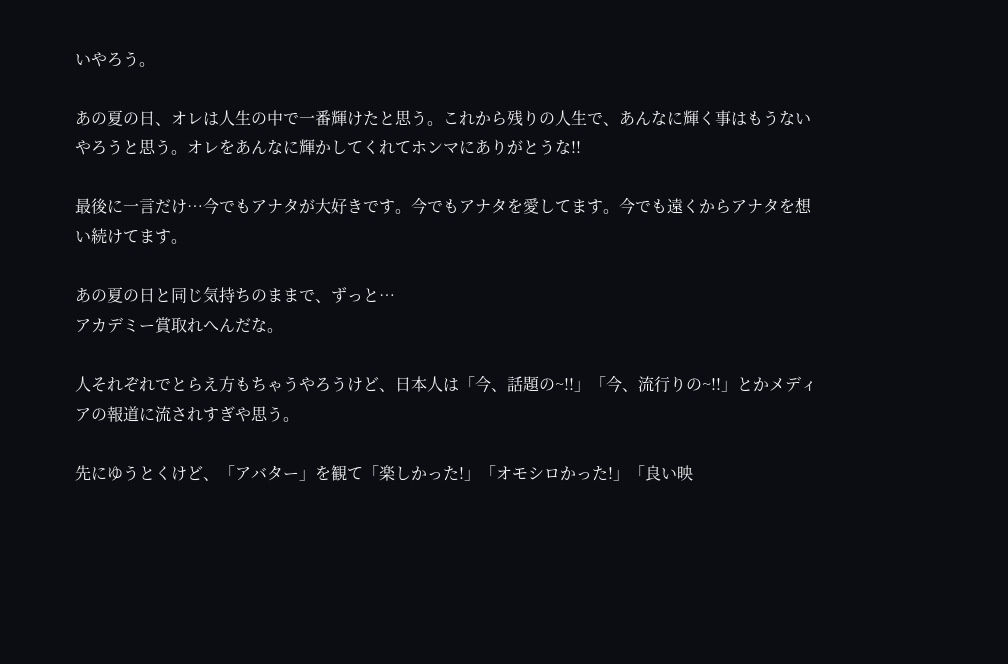いやろう。

あの夏の日、オレは人生の中で一番輝けたと思う。これから残りの人生で、あんなに輝く事はもうないやろうと思う。オレをあんなに輝かしてくれてホンマにありがとうな!!

最後に一言だけ…今でもアナタが大好きです。今でもアナタを愛してます。今でも遠くからアナタを想い続けてます。

あの夏の日と同じ気持ちのままで、ずっと…
アカデミー賞取れへんだな。

人それぞれでとらえ方もちゃうやろうけど、日本人は「今、話題の~!!」「今、流行りの~!!」とかメディアの報道に流されすぎや思う。

先にゆうとくけど、「アバター」を観て「楽しかった!」「オモシロかった!」「良い映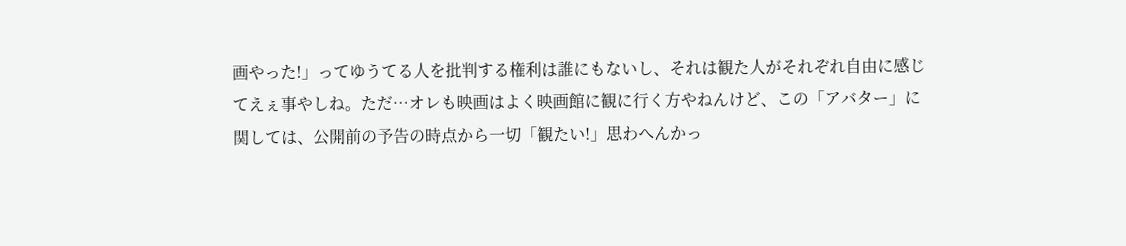画やった!」ってゆうてる人を批判する権利は誰にもないし、それは観た人がそれぞれ自由に感じてえぇ事やしね。ただ…オレも映画はよく映画館に観に行く方やねんけど、この「アバター」に関しては、公開前の予告の時点から一切「観たい!」思わへんかっ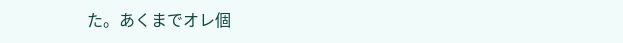た。あくまでオレ個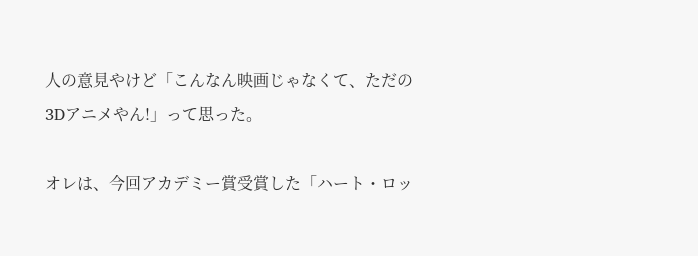人の意見やけど「こんなん映画じゃなくて、ただの3Dアニメやん!」って思った。

オレは、今回アカデミー賞受賞した「ハート・ロッ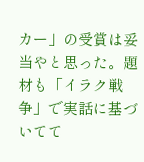カー」の受賞は妥当やと思った。題材も「イラク戦争」で実話に基づいてて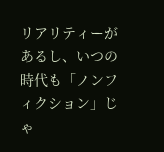リアリティーがあるし、いつの時代も「ノンフィクション」じゃ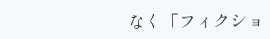なく「フィクショ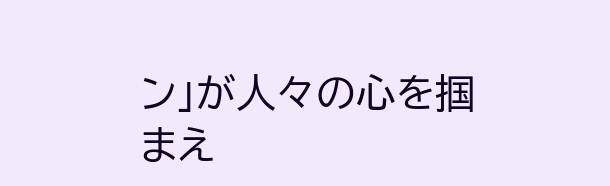ン」が人々の心を掴まえ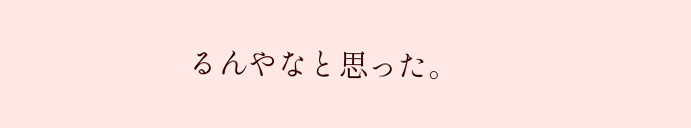るんやなと思った。